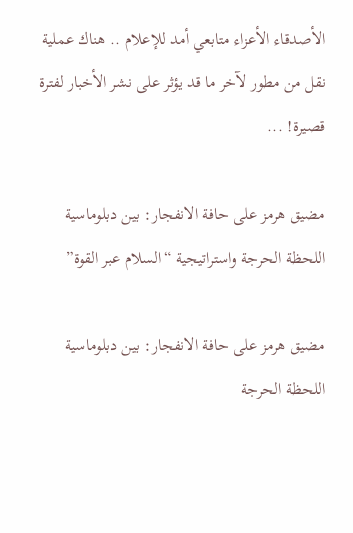الأصدقاء الأعزاء متابعي أمد للإعلام .. هناك عملية نقل من مطور لآخر ما قد يؤثر على نشر الأخبار لفترة قصيرة! ...

مضيق هرمز على حافة الانفجار: بين دبلوماسية اللحظة الحرجة واستراتيجية “السلام عبر القوة”

مضيق هرمز على حافة الانفجار: بين دبلوماسية اللحظة الحرجة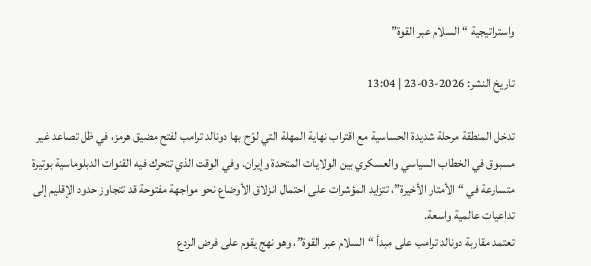واستراتيجية “السلام عبر القوة”

تاريخ النشر: 2026-03-23 | 13:04

تدخل المنطقة مرحلة شديدة الحساسية مع اقتراب نهاية المهلة التي لوّح بها دونالد ترامب لفتح مضيق هرمز، في ظل تصاعد غير مسبوق في الخطاب السياسي والعسكري بين الولايات المتحدة وإيران. وفي الوقت الذي تتحرك فيه القنوات الدبلوماسية بوتيرة متسارعة في “الأمتار الأخيرة”، تتزايد المؤشرات على احتمال انزلاق الأوضاع نحو مواجهة مفتوحة قد تتجاوز حدود الإقليم إلى تداعيات عالمية واسعة.
تعتمد مقاربة دونالد ترامب على مبدأ “السلام عبر القوة”، وهو نهج يقوم على فرض الردع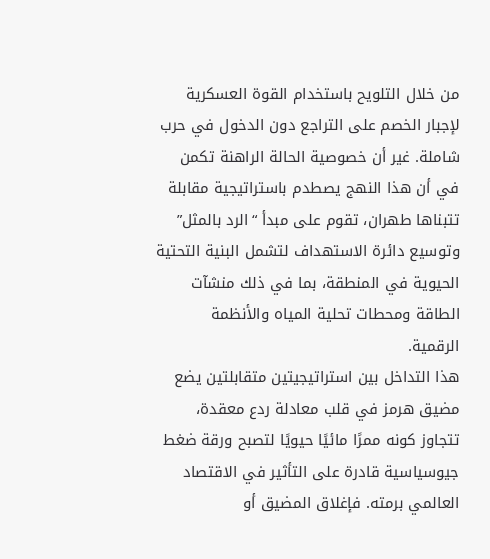من خلال التلويح باستخدام القوة العسكرية لإجبار الخصم على التراجع دون الدخول في حرب شاملة. غير أن خصوصية الحالة الراهنة تكمن في أن هذا النهج يصطدم باستراتيجية مقابلة تتبناها طهران، تقوم على مبدأ “الرد بالمثل” وتوسيع دائرة الاستهداف لتشمل البنية التحتية الحيوية في المنطقة، بما في ذلك منشآت الطاقة ومحطات تحلية المياه والأنظمة الرقمية.
هذا التداخل بين استراتيجيتين متقابلتين يضع مضيق هرمز في قلب معادلة ردع معقدة، تتجاوز كونه ممرًا مائيًا حيويًا لتصبح ورقة ضغط جيوسياسية قادرة على التأثير في الاقتصاد العالمي برمته. فإغلاق المضيق أو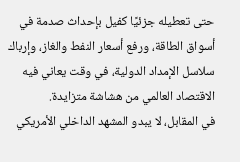حتى تعطيله جزئيًا كفيل بإحداث صدمة في أسواق الطاقة، ورفع أسعار النفط والغاز، وإرباك سلاسل الإمداد الدولية، في وقت يعاني فيه الاقتصاد العالمي من هشاشة متزايدة.
في المقابل، لا يبدو المشهد الداخلي الأمريكي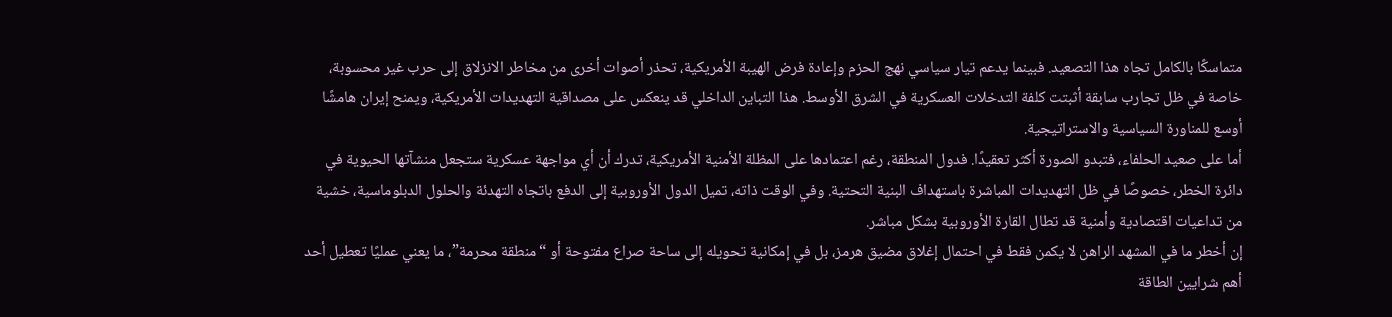متماسكًا بالكامل تجاه هذا التصعيد. فبينما يدعم تيار سياسي نهج الحزم وإعادة فرض الهيبة الأمريكية، تحذر أصوات أخرى من مخاطر الانزلاق إلى حرب غير محسوبة، خاصة في ظل تجارب سابقة أثبتت كلفة التدخلات العسكرية في الشرق الأوسط. هذا التباين الداخلي قد ينعكس على مصداقية التهديدات الأمريكية، ويمنح إيران هامشًا أوسع للمناورة السياسية والاستراتيجية.
أما على صعيد الحلفاء، فتبدو الصورة أكثر تعقيدًا. فدول المنطقة، رغم اعتمادها على المظلة الأمنية الأمريكية، تدرك أن أي مواجهة عسكرية ستجعل منشآتها الحيوية في دائرة الخطر، خصوصًا في ظل التهديدات المباشرة باستهداف البنية التحتية. وفي الوقت ذاته، تميل الدول الأوروبية إلى الدفع باتجاه التهدئة والحلول الدبلوماسية، خشية من تداعيات اقتصادية وأمنية قد تطال القارة الأوروبية بشكل مباشر.
إن أخطر ما في المشهد الراهن لا يكمن فقط في احتمال إغلاق مضيق هرمز، بل في إمكانية تحويله إلى ساحة صراع مفتوحة أو “منطقة محرمة”، ما يعني عمليًا تعطيل أحد أهم شرايين الطاقة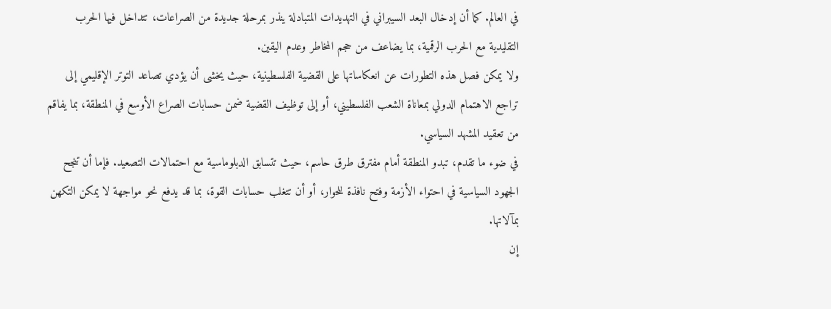في العالم. كما أن إدخال البعد السيبراني في التهديدات المتبادلة ينذر بمرحلة جديدة من الصراعات، تتداخل فيها الحرب التقليدية مع الحرب الرقمية، بما يضاعف من حجم المخاطر وعدم اليقين.
ولا يمكن فصل هذه التطورات عن انعكاساتها على القضية الفلسطينية، حيث يخشى أن يؤدي تصاعد التوتر الإقليمي إلى تراجع الاهتمام الدولي بمعاناة الشعب الفلسطيني، أو إلى توظيف القضية ضمن حسابات الصراع الأوسع في المنطقة، بما يفاقم من تعقيد المشهد السياسي.
في ضوء ما تقدم، تبدو المنطقة أمام مفترق طرق حاسم، حيث تتسابق الدبلوماسية مع احتمالات التصعيد. فإما أن تنجح الجهود السياسية في احتواء الأزمة وفتح نافذة للحوار، أو أن تتغلب حسابات القوة، بما قد يدفع نحو مواجهة لا يمكن التكهن بمآلاتها.
إن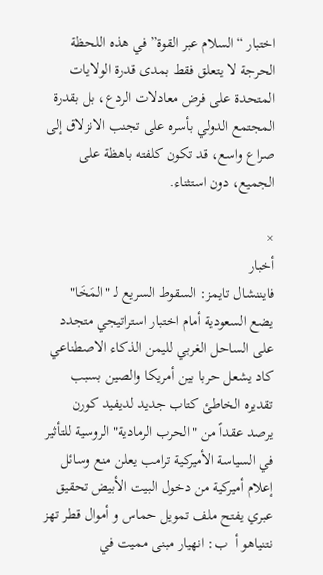اختبار “السلام عبر القوة” في هذه اللحظة الحرجة لا يتعلق فقط بمدى قدرة الولايات المتحدة على فرض معادلات الردع، بل بقدرة المجتمع الدولي بأسره على تجنب الانزلاق إلى صراع واسع، قد تكون كلفته باهظة على الجميع، دون استثناء.

×
أخبار
فايننشال تايمز: السقوط السريع لـ "المَخَا" يضع السعودية أمام اختبار استراتيجي متجدد على الساحل الغربي لليمن الذكاء الاصطناعي كاد يشعل حربا بين أمريكا والصين بسبب تقديره الخاطئ كتاب جديد لديفيد كورن يرصد عقداً من "الحرب الرمادية" الروسية للتأثير في السياسة الأميركية ترامب يعلن منع وسائل إعلام أميركية من دخول البيت الأبيض تحقيق عبري يفتح ملف تمويل حماس و أموال قطر تهز نتنياهو أ  ب: انهيار مبنى مميت في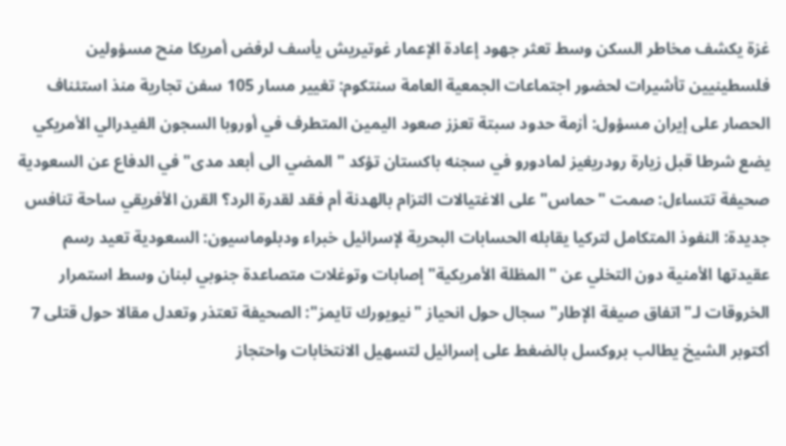غزة يكشف مخاطر السكن وسط تعثر جهود إعادة الإعمار غوتيريش يأسف لرفض أمريكا منح مسؤولين فلسطينيين تأشيرات لحضور اجتماعات الجمعية العامة سنتكوم: تغيير مسار 105 سفن تجارية منذ استئناف الحصار على إيران مسؤول: أزمة حدود سبتة تعزز صعود اليمين المتطرف في أوروبا السجون الفيدرالي الأمريكي يضع شرطا قبل زيارة رودريغيز لمادورو في سجنه باكستان تؤكد "المضي الى أبعد مدى" في الدفاع عن السعودية صحيفة تتساءل: صمت "حماس" على الاغتيالات التزام بالهدنة أم فقد لقدرة الرد؟ القرن الأفريقي ساحة تنافس جديدة: النفوذ المتكامل لتركيا يقابله الحسابات البحرية لإسرائيل خبراء ودبلوماسيون: السعودية تعيد رسم عقيدتها الأمنية دون التخلي عن "المظلة الأمريكية" إصابات وتوغلات متصاعدة جنوبي لبنان وسط استمرار الخروقات لـ"اتفاق صيغة الإطار" سجال حول انحياز "نيويورك تايمز": الصحيفة تعتذر وتعدل مقالا حول قتلى 7 أكتوبر الشيخ يطالب بروكسل بالضغط على إسرائيل لتسهيل الانتخابات واحتجاز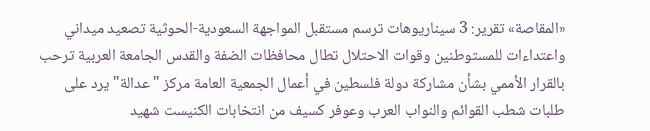«المقاصة» تقرير: 3 سيناريوهات ترسم مستقبل المواجهة السعودية-الحوثية تصعيد ميداني واعتداءات للمستوطنين وقوات الاحتلال تطال محافظات الضفة والقدس الجامعة العربية ترحب بالقرار الأممي بشأن مشاركة دولة فلسطين في أعمال الجمعية العامة مركز "عدالة" يرد على طلبات شطب القوائم والنواب العرب وعوفر كسيف من انتخابات الكنيست شهيد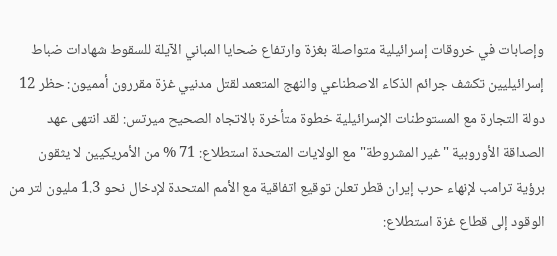وإصابات في خروقات إسرائيلية متواصلة بغزة وارتفاع ضحايا المباني الآيلة للسقوط شهادات ضباط إسرائيليين تكشف جرائم الذكاء الاصطناعي والنهج المتعمد لقتل مدنيي غزة مقررون أمميون: حظر 12 دولة التجارة مع المستوطنات الإسرائيلية خطوة متأخرة بالاتجاه الصحيح ميرتس: لقد انتهى عهد الصداقة الأوروبية "غير المشروطة" مع الولايات المتحدة استطلاع: 71 % من الأمريكيين لا يثقون برؤية ترامب لإنهاء حرب إيران قطر تعلن توقيع اتفاقية مع الأمم المتحدة لإدخال نحو 1.3 مليون لتر من الوقود إلى قطاع غزة استطلاع: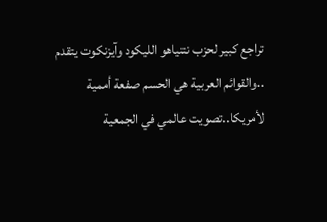تراجع كبير لحزب نتنياهو الليكود وآيزنكوت يتقدم ..والقوائم العربية هي الحسم صفعة أممية لأمريكا..تصويت عالمي في الجمعية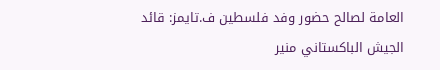العامة لصالح حضور وفد فلسطين ف.تايمز: قائد الجيش الباكستاني منير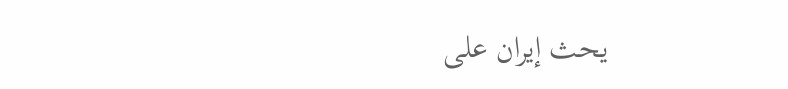يحث إيران على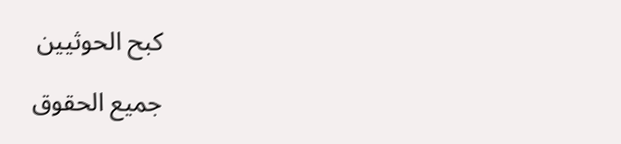كبح الحوثيين

جميع الحقوق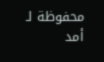محفوظة لـ أمد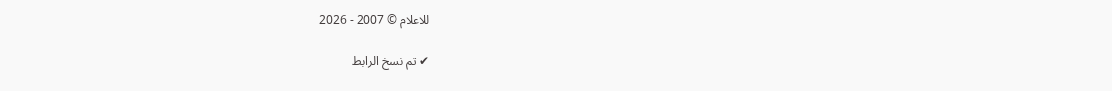للاعلام © 2007 - 2026

✔ تم نسخ الرابط